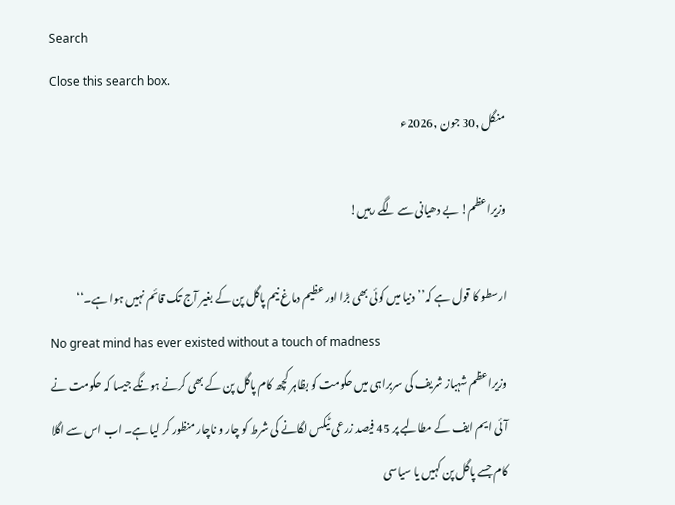Search
Close this search box.
منگل ,30 جون ,2026ء

وزیراعظم! بے دھیانی سے لگے رہیں!

ارسطو کا قول ہے کہ’’دنیا میں کوئی بھی بڑا اور عظیم دماغ نیم پاگل پن کے بغیر آج تک قائم نہیں ہوا ہے۔‘‘
No great mind has ever existed without a touch of madness
وزیراعظم شہباز شریف کی سربراہی میں حکومت کو بظاہر کچھ کام پاگل پن کے بھی کرنے ہونگے جیسا کہ حکومت نے آئی ایم ایف کے مطالبے پر 45 فیصد زرعی ٹیکس لگانے کی شرط کو چار و ناچار منظور کر لیا ہے۔ اب اس سے اگلا کام جسے پاگل پن کہیں یا سیاسی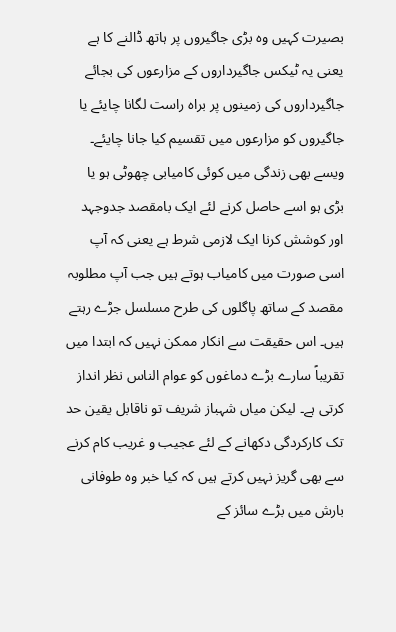بصیرت کہیں وہ بڑی جاگیروں پر ہاتھ ڈالنے کا ہے یعنی یہ ٹیکس جاگیرداروں کے مزارعوں کی بجائے جاگیرداروں کی زمینوں پر براہ راست لگانا چایئے یا جاگیروں کو مزارعوں میں تقسیم کیا جانا چایئے۔ ویسے بھی زندگی میں کوئی کامیابی چھوٹی ہو یا بڑی ہو اسے حاصل کرنے لئے ایک بامقصد جدوجہد اور کوشش کرنا ایک لازمی شرط ہے یعنی کہ آپ اسی صورت میں کامیاب ہوتے ہیں جب آپ مطلوبہ مقصد کے ساتھ پاگلوں کی طرح مسلسل جڑے رہتے ہیں۔ اس حقیقت سے انکار ممکن نہیں کہ ابتدا میں تقریباً سارے بڑے دماغوں کو عوام الناس نظر انداز کرتی ہے۔ لیکن میاں شہباز شریف تو ناقابل یقین حد تک کارکردگی دکھانے کے لئے عجیب و غریب کام کرنے سے بھی گریز نہیں کرتے ہیں کہ کیا خبر وہ طوفانی بارش میں بڑے سائز کے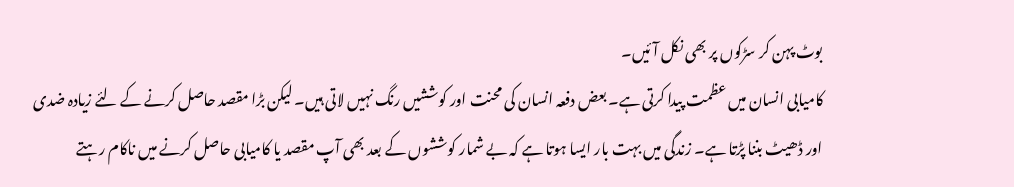بوٹ پہن کر سڑکوں پر بھی نکل آئیں۔
کامیابی انسان میں عظمت پیدا کرتی ہے۔ بعض دفعہ انسان کی محنت اور کوششیں رنگ نہیں لاتی ہیں۔ لیکن بڑا مقصد حاصل کرنے کے لئے زیادہ ضدی اور ڈھیٹ بننا پڑتا ہے۔ زندگی میں بہت بار ایسا ہوتا ہے کہ بے شمار کوششوں کے بعد بھی آپ مقصد یا کامیابی حاصل کرنے میں ناکام رہتے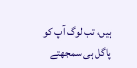ہیں، تب لوگ آپ کو پاگل ہی سمجھتے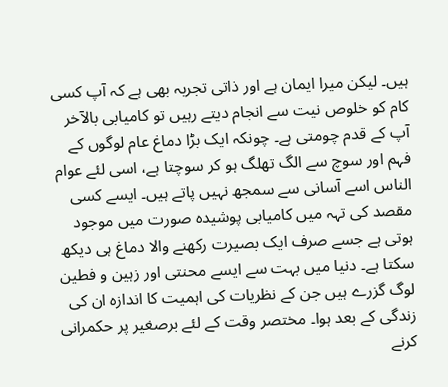ہیں۔ لیکن میرا ایمان ہے اور ذاتی تجربہ بھی ہے کہ آپ کسی کام کو خلوص نیت سے انجام دیتے رہیں تو کامیابی بالآخر آپ کے قدم چومتی ہے۔ چونکہ ایک بڑا دماغ عام لوگوں کے فہم اور سوچ سے الگ تھلگ ہو کر سوچتا ہے، اسی لئے عوام الناس اسے آسانی سے سمجھ نہیں پاتے ہیں۔ ایسے کسی مقصد کی تہہ میں کامیابی پوشیدہ صورت میں موجود ہوتی ہے جسے صرف ایک بصیرت رکھنے والا دماغ ہی دیکھ سکتا ہے۔ دنیا میں بہت سے ایسے محنتی اور زہین و فطین لوگ گزرے ہیں جن کے نظریات کی اہمیت کا اندازہ ان کی زندگی کے بعد ہوا۔ مختصر وقت کے لئے برصغیر پر حکمرانی کرنے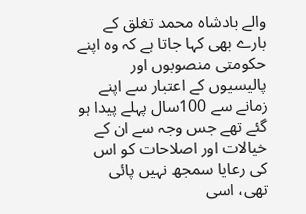والے بادشاہ محمد تغلق کے بارے بھی کہا جاتا ہے کہ وہ اپنے حکومتی منصوبوں اور پالیسیوں کے اعتبار سے اپنے زمانے سے 100سال پہلے پیدا ہو گئے تھے جس وجہ سے ان کے خیالات اور اصلاحات کو اس کی رعایا سمجھ نہیں پائی تھی، اسی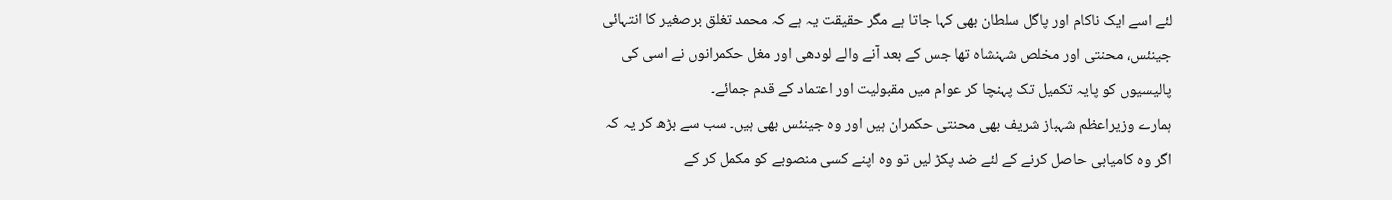لئے اسے ایک ناکام اور پاگل سلطان بھی کہا جاتا ہے مگر حقیقت یہ ہے کہ محمد تغلق برصغیر کا انتہائی جینئس، محنتی اور مخلص شہنشاہ تھا جس کے بعد آنے والے لودھی اور مغل حکمرانوں نے اسی کی پالیسیوں کو پایہ تکمیل تک پہنچا کر عوام میں مقبولیت اور اعتماد کے قدم جمائے۔
ہمارے وزیراعظم شہباز شریف بھی محنتی حکمران ہیں اور وہ جینئس بھی ہیں۔ سب سے بڑھ کر یہ کہ اگر وہ کامیابی حاصل کرنے کے لئے ضد پکڑ لیں تو وہ اپنے کسی منصوبے کو مکمل کر کے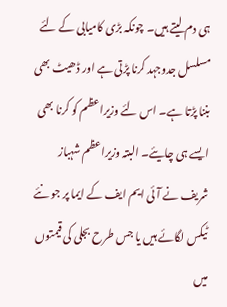ہی دم لیتے ہیں۔ چونکہ بڑی کامیابی کے لئے مسلسل جدوجہد کرنا پڑتی ہے اور ڈھیٹ بھی بننا پڑتا ہے۔ اس لئے وزیراعظم کو کرنا بھی ایسے ہی چایئے۔ البتہ وزیراعظم شہباز شریف نے آئی ایم ایف کے ایما پر جو نئے ٹیکس لگائے ہیں یا جس طرح بجلی کی قیمتوں میں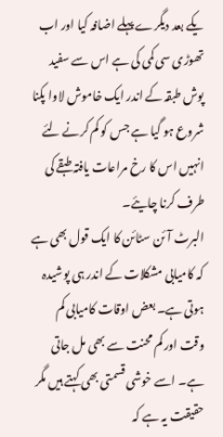یکے بعد دیگرے پہلے اضافہ کیا اور اب تھوڑی سی کمی کی ہے اس سے سفید پوش طبقہ کے اندر ایک خاموش لاوا پکنا شروع ہو گیا ہے جس کو کم کرنے لئے انہیں اس کا رخ مراعات یافتہ طبقے کی طرف کرنا چایئے۔
البرٹ آئن سٹائن کا ایک قول بھی ہے کہ کامیابی مشکلات کے اندر ہی پوشیدہ ہوتی ہے۔ بعض اوقات کامیابی کم وقت اور کم محنت سے بھی مل جاتی ہے۔ اسے خوشی قسمتی بھی کہتے ہیں مگر حقیقت یہ ہے کہ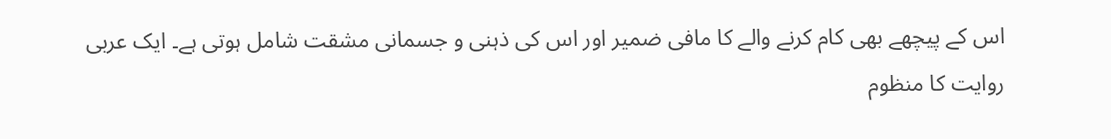اس کے پیچھے بھی کام کرنے والے کا مافی ضمیر اور اس کی ذہنی و جسمانی مشقت شامل ہوتی ہے۔ ایک عربی روایت کا منظوم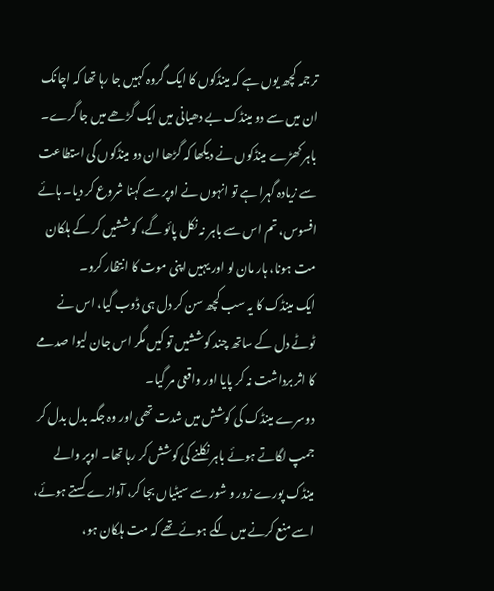ترجمہ کچھ یوں ہے کہ مینڈکوں کا ایک گروہ کہیں جا رہا تھا کہ اچانک ان میں سے دو مینڈک بے دھیانی میں ایک گڑھے میں جا گرے۔
باہر کھڑے مینڈکوں نے دیکھا کہ گڑھا ان دو مینڈکوں کی استطاعت سے زیادہ گہرا ہے تو انہوں نے اوپر سے کہنا شروع کر دیا۔ ہائے افسوس، تم اس سے باہر نہ نکل پائو گے، کوششیں کر کے ہلکان مت ہونا، ہار مان لو اور یہیں اپنی موت کا انتظار کرو۔
ایک مینڈک کا یہ سب کچھ سن کر دل ہی ڈوب گیا، اس نے ٹوٹے دل کے ساتھ چند کوششیں تو کیں مگر اس جان لیوا صدمے کا اثر برداشت نہ کر پایا اور واقعی مر گیا۔
دوسرے مینڈک کی کوشش میں شدت تھی اور وہ جگہ بدل بدل کر جمپ لگاتے ہوئے باہر نکلنے کی کوشش کر رہا تھا۔ اوپر والے مینڈک پورے زور و شور سے سیٹیاں بجا کر، آوازے کستے ہوئے، اسے منع کرنے میں لگے ہوئے تھے کہ مت ہلکان ہو،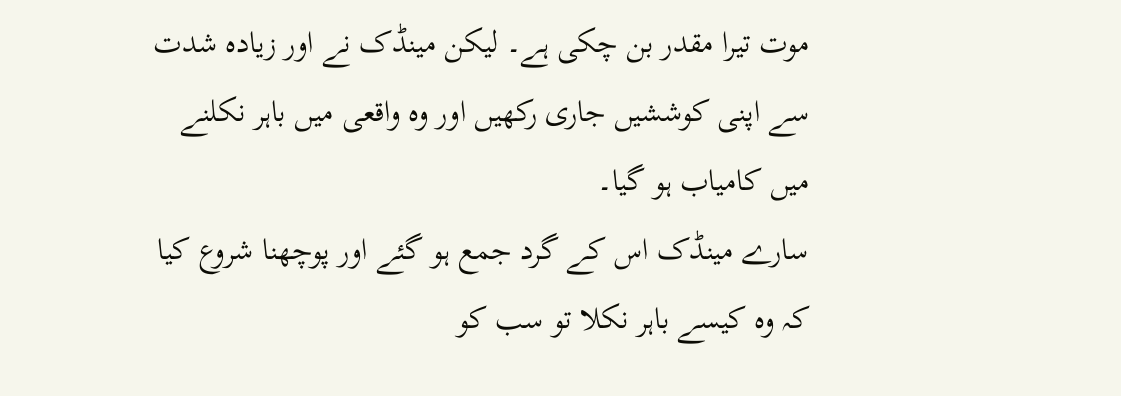موت تیرا مقدر بن چکی ہے۔ لیکن مینڈک نے اور زیادہ شدت سے اپنی کوششیں جاری رکھیں اور وہ واقعی میں باہر نکلنے میں کامیاب ہو گیا۔
سارے مینڈک اس کے گرد جمع ہو گئے اور پوچھنا شروع کیا کہ وہ کیسے باہر نکلا تو سب کو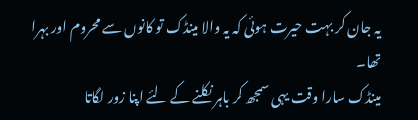یہ جان کر بہت حیرت ہوئی کہ یہ والا مینڈک تو کانوں سے محروم اور بہرا تھا۔
مینڈک سارا وقت یہی سمجھ کر باہر نکلنے کے لئے اپنا زور لگاتا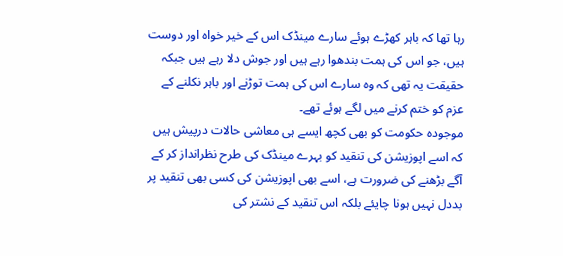رہا تھا کہ باہر کھڑے ہوئے سارے مینڈک اس کے خیر خواہ اور دوست ہیں، جو اس کی ہمت بندھوا رہے ہیں اور جوش دلا رہے ہیں جبکہ حقیقت یہ تھی کہ وہ سارے اس کی ہمت توڑنے اور باہر نکلنے کے عزم کو ختم کرنے میں لگے ہوئے تھے۔
موجودہ حکومت کو بھی کچھ ایسے ہی معاشی حالات درپیش ہیں کہ اسے اپوزیشن کی تنقید کو بہرے مینڈک کی طرح نظرانداز کر کے آگے بڑھنے کی ضرورت ہے، اسے بھی اپوزیشن کی کسی بھی تنقید پر بددل نہیں ہونا چایئے بلکہ اس تنقید کے نشتر کی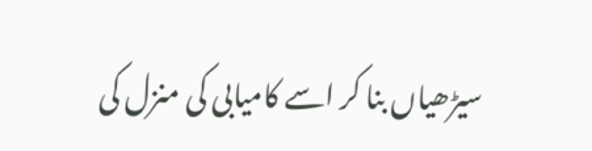سیڑھیاں بنا کر اسے کامیابی کی منزل کی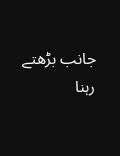جانب بڑھتے رہنا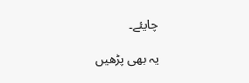چایئے۔

یہ بھی پڑھیں